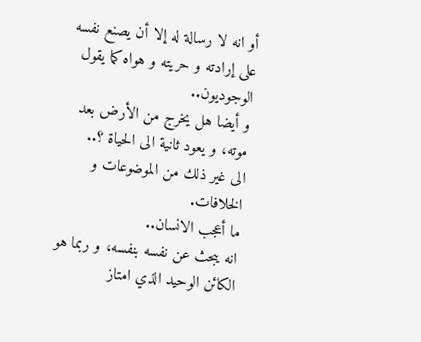أو انه لا رسالة له إلا أن يصنع نفسه على إرادته و حريته و هواه كما يقول الوجوديون..
و أيضا هل يخرج من الأرض بعد موته، و يعود ثانية الى الحياة ؟..
الى غير ذلك من الموضوعات و الخلافات.
ما أعجب الانسان..
انه يبحث عن نفسه بنفسه، و ربما هو الكائن الوحيد الذي امتاز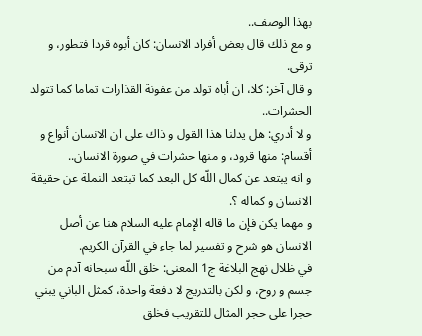بهذا الوصف..
و مع ذلك قال بعض أفراد الانسان: كان أبوه قردا فتطور، و ترقى.
و قال آخر: كلا، ان أباه تولد من عفونة القذارات تماما كما تتولد الحشرات..
و لا أدري: هل يدلنا هذا القول و ذاك على ان الانسان أنواع و أقسام: منها قرود، و منها حشرات في صورة الانسان..
و انه يبتعد عن كمال اللّه كل البعد كما تبتعد النملة عن حقيقة الانسان و كماله ؟.
و مهما يكن فإن ما قاله الإمام عليه السلام هنا عن أصل الانسان هو شرح و تفسير لما جاء في القرآن الكريم.
في ظلال نهج البلاغة ج1 المعنى: خلق اللّه سبحانه آدم من جسم و روح، و لكن بالتدريج لا دفعة واحدة، كمثل الباني يبني حجرا على حجر المثال للتقريب فخلق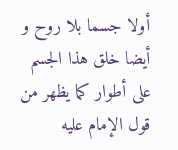أولا جسما بلا روح و أيضا خلق هذا الجسم على أطوار كما يظهر من قول الإمام عليه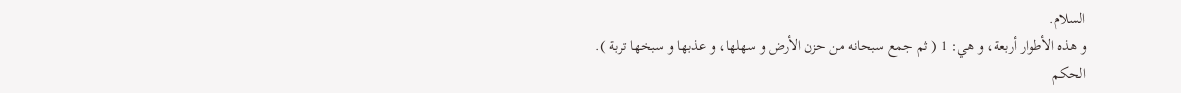السلام.
و هذه الأطوار أربعة، و هي: 1 ( ثم جمع سبحانه من حزن الأرض و سهلها، و عذبها و سبخها تربة ).
الحكم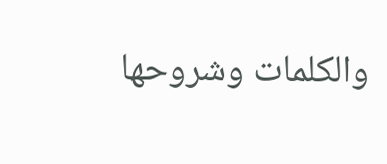والكلمات وشروحها